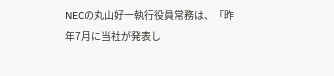NECの丸山好一執行役員常務は、「昨年7月に当社が発表し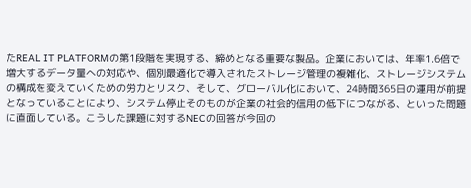たREAL IT PLATFORMの第1段階を実現する、締めとなる重要な製品。企業においては、年率1.6倍で増大するデータ量への対応や、個別最適化で導入されたストレージ管理の複雑化、ストレージシステムの構成を変えていくための労力とリスク、そして、グローバル化において、24時間365日の運用が前提となっていることにより、システム停止そのものが企業の社会的信用の低下につながる、といった問題に直面している。こうした課題に対するNECの回答が今回の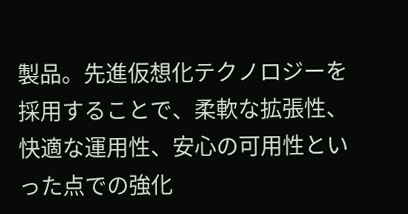製品。先進仮想化テクノロジーを採用することで、柔軟な拡張性、快適な運用性、安心の可用性といった点での強化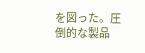を図った。圧倒的な製品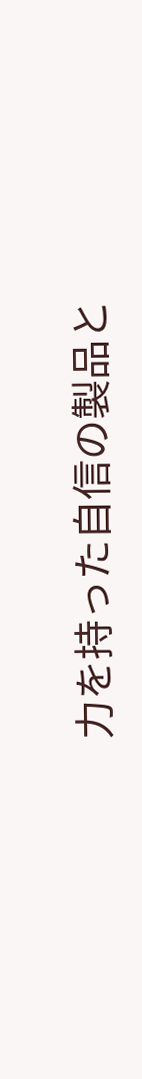力を持った自信の製品と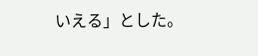いえる」とした。